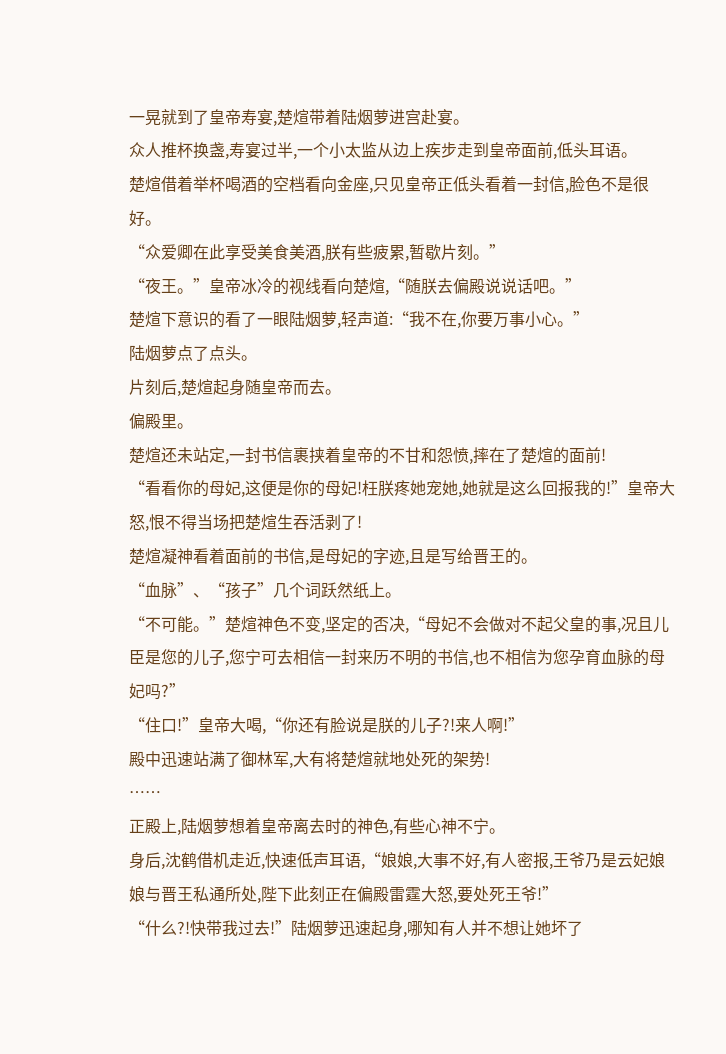一晃就到了皇帝寿宴,楚煊带着陆烟萝进宫赴宴。
众人推杯换盏,寿宴过半,一个小太监从边上疾步走到皇帝面前,低头耳语。
楚煊借着举杯喝酒的空档看向金座,只见皇帝正低头看着一封信,脸色不是很好。
“众爱卿在此享受美食美酒,朕有些疲累,暂歇片刻。”
“夜王。”皇帝冰冷的视线看向楚煊,“随朕去偏殿说说话吧。”
楚煊下意识的看了一眼陆烟萝,轻声道:“我不在,你要万事小心。”
陆烟萝点了点头。
片刻后,楚煊起身随皇帝而去。
偏殿里。
楚煊还未站定,一封书信裹挟着皇帝的不甘和怨愤,摔在了楚煊的面前!
“看看你的母妃,这便是你的母妃!枉朕疼她宠她,她就是这么回报我的!”皇帝大怒,恨不得当场把楚煊生吞活剥了!
楚煊凝神看着面前的书信,是母妃的字迹,且是写给晋王的。
“血脉”、“孩子”几个词跃然纸上。
“不可能。”楚煊神色不变,坚定的否决,“母妃不会做对不起父皇的事,况且儿臣是您的儿子,您宁可去相信一封来历不明的书信,也不相信为您孕育血脉的母妃吗?”
“住口!”皇帝大喝,“你还有脸说是朕的儿子?!来人啊!”
殿中迅速站满了御林军,大有将楚煊就地处死的架势!
……
正殿上,陆烟萝想着皇帝离去时的神色,有些心神不宁。
身后,沈鹤借机走近,快速低声耳语,“娘娘,大事不好,有人密报,王爷乃是云妃娘娘与晋王私通所处,陛下此刻正在偏殿雷霆大怒,要处死王爷!”
“什么?!快带我过去!”陆烟萝迅速起身,哪知有人并不想让她坏了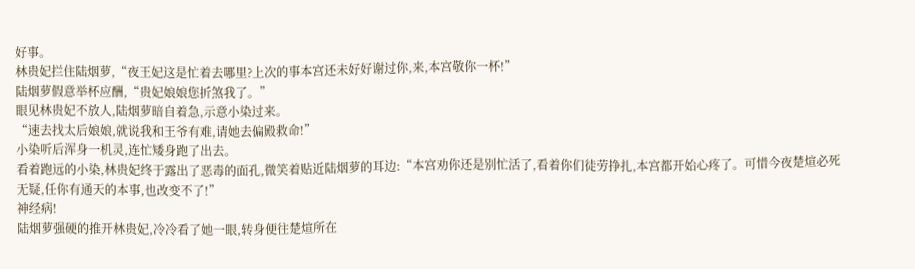好事。
林贵妃拦住陆烟萝,“夜王妃这是忙着去哪里?上次的事本宫还未好好谢过你,来,本宫敬你一杯!”
陆烟萝假意举杯应酬,“贵妃娘娘您折煞我了。”
眼见林贵妃不放人,陆烟萝暗自着急,示意小染过来。
“速去找太后娘娘,就说我和王爷有难,请她去偏殿救命!”
小染听后浑身一机灵,连忙矮身跑了出去。
看着跑远的小染,林贵妃终于露出了恶毒的面孔,微笑着贴近陆烟萝的耳边:“本宫劝你还是别忙活了,看着你们徒劳挣扎,本宫都开始心疼了。可惜今夜楚煊必死无疑,任你有通天的本事,也改变不了!”
神经病!
陆烟萝强硬的推开林贵妃,冷冷看了她一眼,转身便往楚煊所在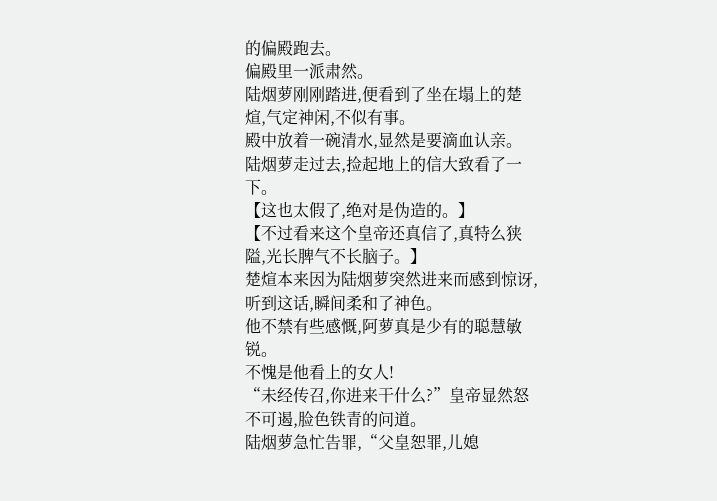的偏殿跑去。
偏殿里一派肃然。
陆烟萝刚刚踏进,便看到了坐在塌上的楚煊,气定神闲,不似有事。
殿中放着一碗清水,显然是要滴血认亲。
陆烟萝走过去,捡起地上的信大致看了一下。
【这也太假了,绝对是伪造的。】
【不过看来这个皇帝还真信了,真特么狭隘,光长脾气不长脑子。】
楚煊本来因为陆烟萝突然进来而感到惊讶,听到这话,瞬间柔和了神色。
他不禁有些感慨,阿萝真是少有的聪慧敏锐。
不愧是他看上的女人!
“未经传召,你进来干什么?”皇帝显然怒不可遏,脸色铁青的问道。
陆烟萝急忙告罪,“父皇恕罪,儿媳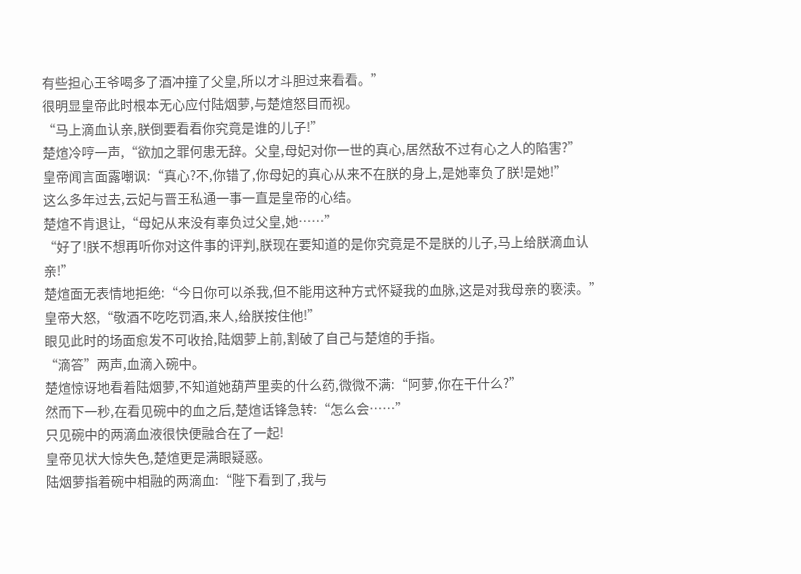有些担心王爷喝多了酒冲撞了父皇,所以才斗胆过来看看。”
很明显皇帝此时根本无心应付陆烟萝,与楚煊怒目而视。
“马上滴血认亲,朕倒要看看你究竟是谁的儿子!”
楚煊冷哼一声,“欲加之罪何患无辞。父皇,母妃对你一世的真心,居然敌不过有心之人的陷害?”
皇帝闻言面露嘲讽:“真心?不,你错了,你母妃的真心从来不在朕的身上,是她辜负了朕!是她!”
这么多年过去,云妃与晋王私通一事一直是皇帝的心结。
楚煊不肯退让,“母妃从来没有辜负过父皇,她……”
“好了!朕不想再听你对这件事的评判,朕现在要知道的是你究竟是不是朕的儿子,马上给朕滴血认亲!”
楚煊面无表情地拒绝:“今日你可以杀我,但不能用这种方式怀疑我的血脉,这是对我母亲的亵渎。”
皇帝大怒,“敬酒不吃吃罚酒,来人,给朕按住他!”
眼见此时的场面愈发不可收拾,陆烟萝上前,割破了自己与楚煊的手指。
“滴答”两声,血滴入碗中。
楚煊惊讶地看着陆烟萝,不知道她葫芦里卖的什么药,微微不满:“阿萝,你在干什么?”
然而下一秒,在看见碗中的血之后,楚煊话锋急转:“怎么会……”
只见碗中的两滴血液很快便融合在了一起!
皇帝见状大惊失色,楚煊更是满眼疑惑。
陆烟萝指着碗中相融的两滴血:“陛下看到了,我与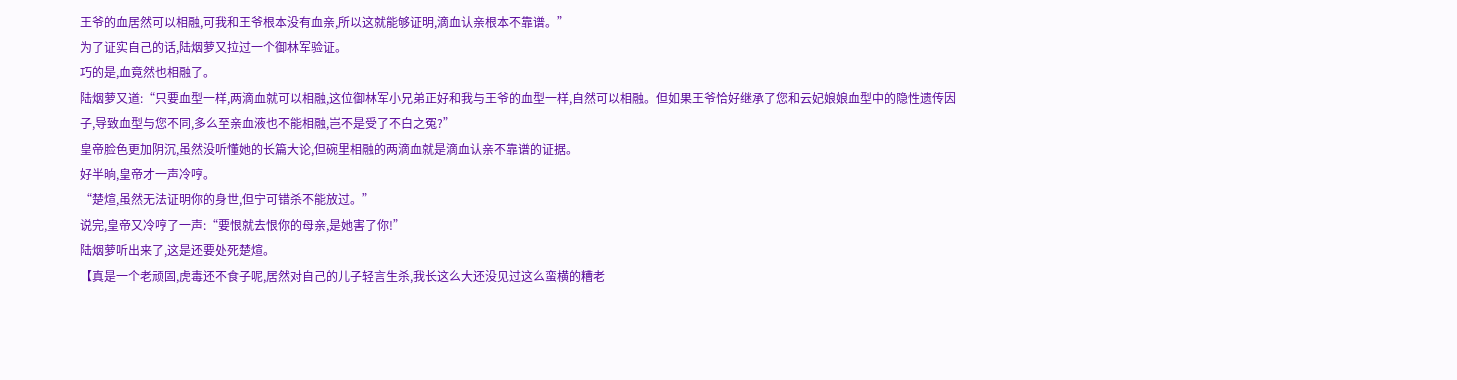王爷的血居然可以相融,可我和王爷根本没有血亲,所以这就能够证明,滴血认亲根本不靠谱。”
为了证实自己的话,陆烟萝又拉过一个御林军验证。
巧的是,血竟然也相融了。
陆烟萝又道:“只要血型一样,两滴血就可以相融,这位御林军小兄弟正好和我与王爷的血型一样,自然可以相融。但如果王爷恰好继承了您和云妃娘娘血型中的隐性遗传因子,导致血型与您不同,多么至亲血液也不能相融,岂不是受了不白之冤?”
皇帝脸色更加阴沉,虽然没听懂她的长篇大论,但碗里相融的两滴血就是滴血认亲不靠谱的证据。
好半晌,皇帝才一声冷哼。
“楚煊,虽然无法证明你的身世,但宁可错杀不能放过。”
说完,皇帝又冷哼了一声:“要恨就去恨你的母亲,是她害了你!”
陆烟萝听出来了,这是还要处死楚煊。
【真是一个老顽固,虎毒还不食子呢,居然对自己的儿子轻言生杀,我长这么大还没见过这么蛮横的糟老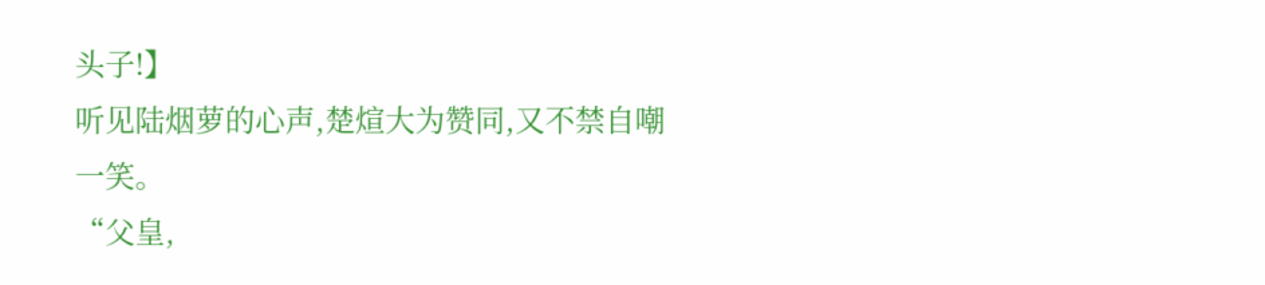头子!】
听见陆烟萝的心声,楚煊大为赞同,又不禁自嘲一笑。
“父皇,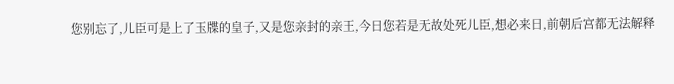您别忘了,儿臣可是上了玉牒的皇子,又是您亲封的亲王,今日您若是无故处死儿臣,想必来日,前朝后宫都无法解释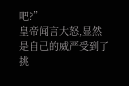吧?”
皇帝闻言大怒,显然是自己的威严受到了挑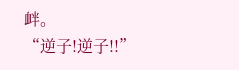衅。
“逆子!逆子!!”